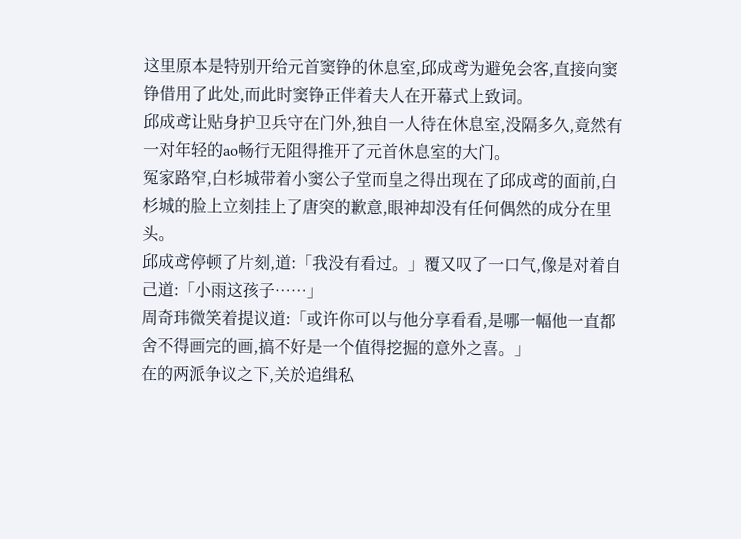这里原本是特别开给元首窦铮的休息室,邱成鸢为避免会客,直接向窦铮借用了此处,而此时窦铮正伴着夫人在开幕式上致词。
邱成鸢让贴身护卫兵守在门外,独自一人待在休息室,没隔多久,竟然有一对年轻的ao畅行无阻得推开了元首休息室的大门。
冤家路窄,白杉城带着小窦公子堂而皇之得出现在了邱成鸢的面前,白杉城的脸上立刻挂上了唐突的歉意,眼神却没有任何偶然的成分在里头。
邱成鸢停顿了片刻,道:「我没有看过。」覆又叹了一口气,像是对着自己道:「小雨这孩子……」
周奇玮微笑着提议道:「或许你可以与他分享看看,是哪一幅他一直都舍不得画完的画,搞不好是一个值得挖掘的意外之喜。」
在的两派争议之下,关於追缉私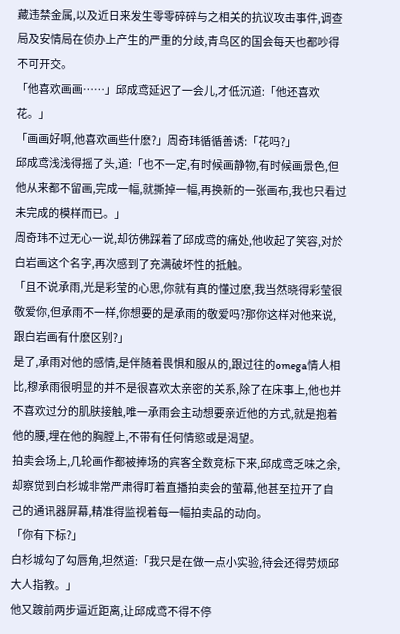藏违禁金属,以及近日来发生零零碎碎与之相关的抗议攻击事件,调查局及安情局在侦办上产生的严重的分歧,青鸟区的国会每天也都吵得不可开交。
「他喜欢画画……」邱成鸢延迟了一会儿,才低沉道:「他还喜欢花。」
「画画好啊,他喜欢画些什麽?」周奇玮循循善诱:「花吗?」
邱成鸢浅浅得摇了头,道:「也不一定,有时候画静物,有时候画景色,但他从来都不留画,完成一幅,就撕掉一幅,再换新的一张画布,我也只看过未完成的模样而已。」
周奇玮不过无心一说,却彷佛踩着了邱成鸢的痛处,他收起了笑容,对於白岩画这个名字,再次感到了充满破坏性的抵触。
「且不说承雨,光是彩莹的心思,你就有真的懂过麽,我当然晓得彩莹很敬爱你,但承雨不一样,你想要的是承雨的敬爱吗?那你这样对他来说,跟白岩画有什麽区别?」
是了,承雨对他的感情,是伴随着畏惧和服从的,跟过往的omega情人相比,穆承雨很明显的并不是很喜欢太亲密的关系,除了在床事上,他也并不喜欢过分的肌肤接触,唯一承雨会主动想要亲近他的方式,就是抱着他的腰,埋在他的胸膛上,不带有任何情慾或是渴望。
拍卖会场上,几轮画作都被捧场的宾客全数竞标下来,邱成鸢乏味之余,却察觉到白杉城非常严肃得盯着直播拍卖会的萤幕,他甚至拉开了自己的通讯器屏幕,精准得监视着每一幅拍卖品的动向。
「你有下标?」
白杉城勾了勾唇角,坦然道:「我只是在做一点小实验,待会还得劳烦邱大人指教。」
他又踱前两步逼近距离,让邱成鸢不得不停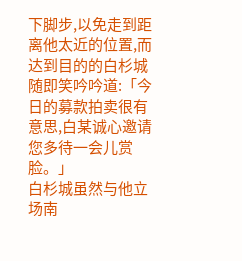下脚步,以免走到距离他太近的位置,而达到目的的白杉城随即笑吟吟道:「今日的募款拍卖很有意思,白某诚心邀请您多待一会儿赏脸。」
白杉城虽然与他立场南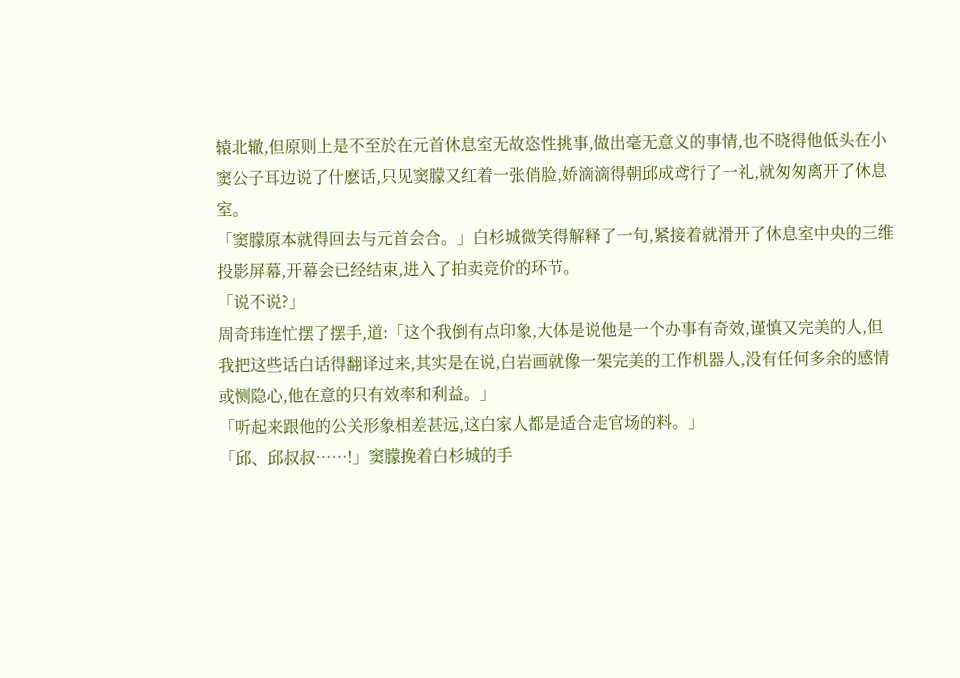辕北辙,但原则上是不至於在元首休息室无故恣性挑事,做出毫无意义的事情,也不晓得他低头在小窦公子耳边说了什麽话,只见窦朦又红着一张俏脸,娇滴滴得朝邱成鸢行了一礼,就匆匆离开了休息室。
「窦朦原本就得回去与元首会合。」白杉城微笑得解释了一句,紧接着就滑开了休息室中央的三维投影屏幕,开幕会已经结束,进入了拍卖竞价的环节。
「说不说?」
周奇玮连忙摆了摆手,道:「这个我倒有点印象,大体是说他是一个办事有奇效,谨慎又完美的人,但我把这些话白话得翻译过来,其实是在说,白岩画就像一架完美的工作机器人,没有任何多余的感情或恻隐心,他在意的只有效率和利益。」
「听起来跟他的公关形象相差甚远,这白家人都是适合走官场的料。」
「邱、邱叔叔……!」窦朦挽着白杉城的手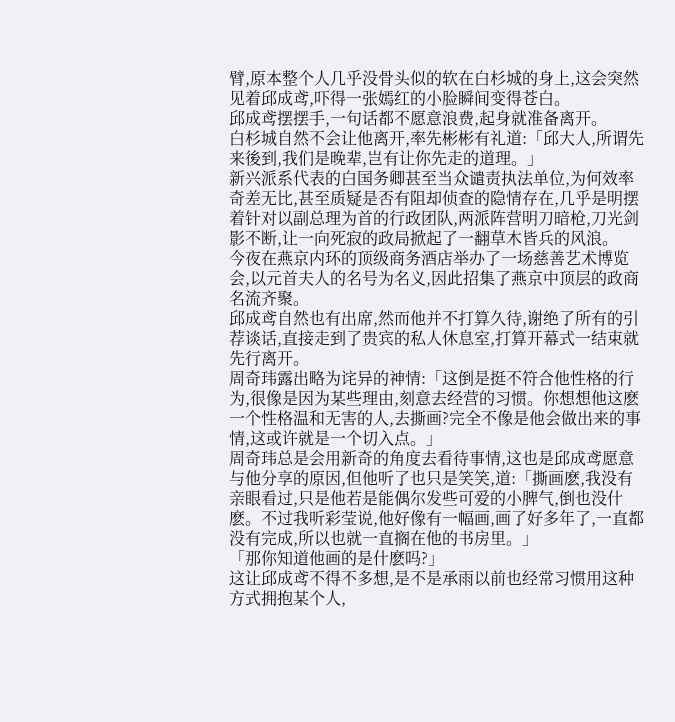臂,原本整个人几乎没骨头似的软在白杉城的身上,这会突然见着邱成鸢,吓得一张嫣红的小脸瞬间变得苍白。
邱成鸢摆摆手,一句话都不愿意浪费,起身就准备离开。
白杉城自然不会让他离开,率先彬彬有礼道:「邱大人,所谓先来後到,我们是晚辈,岂有让你先走的道理。」
新兴派系代表的白国务卿甚至当众谴责执法单位,为何效率奇差无比,甚至质疑是否有阻却侦查的隐情存在,几乎是明摆着针对以副总理为首的行政团队,两派阵营明刀暗枪,刀光剑影不断,让一向死寂的政局掀起了一翻草木皆兵的风浪。
今夜在燕京内环的顶级商务酒店举办了一场慈善艺术博览会,以元首夫人的名号为名义,因此招集了燕京中顶层的政商名流齐聚。
邱成鸢自然也有出席,然而他并不打算久待,谢绝了所有的引荐谈话,直接走到了贵宾的私人休息室,打算开幕式一结束就先行离开。
周奇玮露出略为诧异的神情:「这倒是挺不符合他性格的行为,很像是因为某些理由,刻意去经营的习惯。你想想他这麽一个性格温和无害的人,去撕画?完全不像是他会做出来的事情,这或许就是一个切入点。」
周奇玮总是会用新奇的角度去看待事情,这也是邱成鸢愿意与他分享的原因,但他听了也只是笑笑,道:「撕画麽,我没有亲眼看过,只是他若是能偶尔发些可爱的小脾气,倒也没什麽。不过我听彩莹说,他好像有一幅画,画了好多年了,一直都没有完成,所以也就一直搁在他的书房里。」
「那你知道他画的是什麽吗?」
这让邱成鸢不得不多想,是不是承雨以前也经常习惯用这种方式拥抱某个人,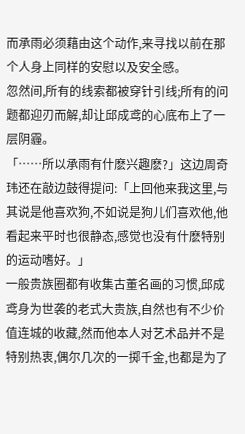而承雨必须藉由这个动作,来寻找以前在那个人身上同样的安慰以及安全感。
忽然间,所有的线索都被穿针引线;所有的问题都迎刃而解,却让邱成鸢的心底布上了一层阴霾。
「……所以承雨有什麽兴趣麽?」这边周奇玮还在敲边鼓得提问:「上回他来我这里,与其说是他喜欢狗,不如说是狗儿们喜欢他,他看起来平时也很静态,感觉也没有什麽特别的运动嗜好。」
一般贵族圈都有收集古董名画的习惯,邱成鸢身为世袭的老式大贵族,自然也有不少价值连城的收藏,然而他本人对艺术品并不是特别热衷,偶尔几次的一掷千金,也都是为了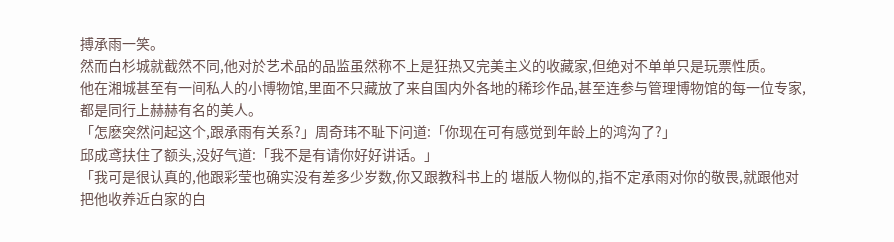搏承雨一笑。
然而白杉城就截然不同,他对於艺术品的品监虽然称不上是狂热又完美主义的收藏家,但绝对不单单只是玩票性质。
他在湘城甚至有一间私人的小博物馆,里面不只藏放了来自国内外各地的稀珍作品,甚至连参与管理博物馆的每一位专家,都是同行上赫赫有名的美人。
「怎麽突然问起这个,跟承雨有关系?」周奇玮不耻下问道:「你现在可有感觉到年龄上的鸿沟了?」
邱成鸢扶住了额头,没好气道:「我不是有请你好好讲话。」
「我可是很认真的,他跟彩莹也确实没有差多少岁数,你又跟教科书上的 堪版人物似的,指不定承雨对你的敬畏,就跟他对把他收养近白家的白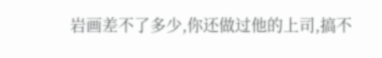岩画差不了多少,你还做过他的上司,搞不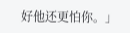好他还更怕你。」